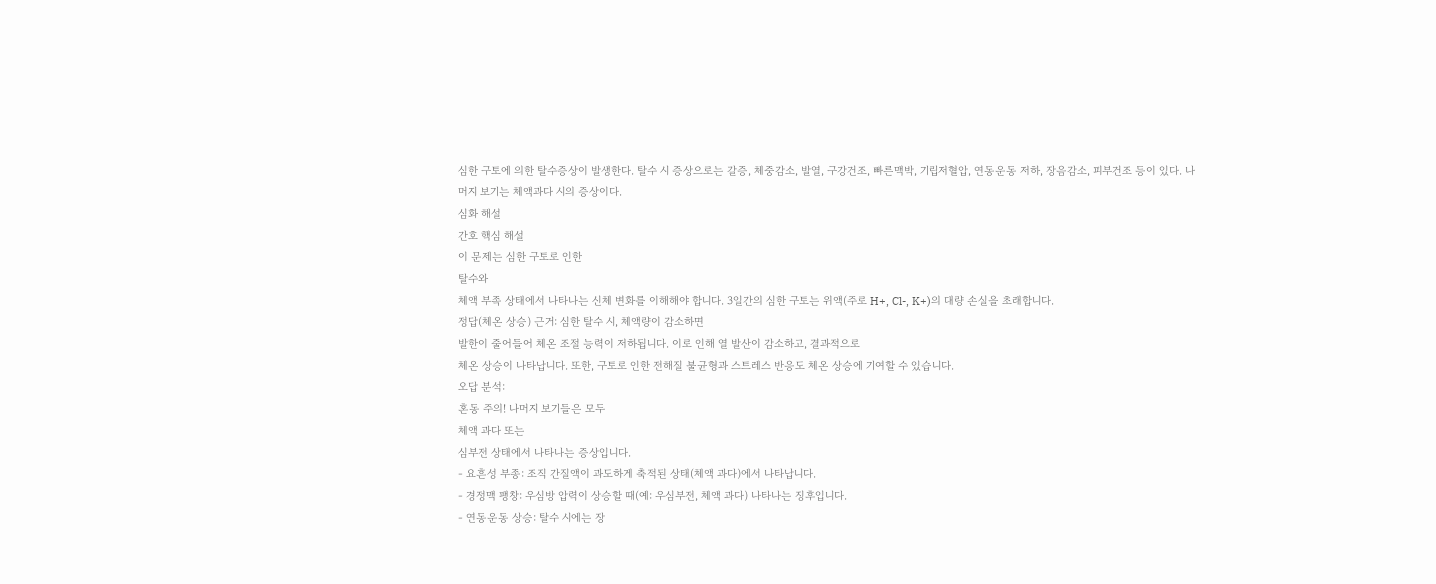심한 구토에 의한 탈수증상이 발생한다. 탈수 시 증상으로는 갈증, 체중감소, 발열, 구강건조, 빠른맥박, 기립저혈압, 연동운동 저하, 장음감소, 피부건조 등이 있다. 나머지 보기는 체액과다 시의 증상이다.
심화 해설
간호 핵심 해설
이 문제는 심한 구토로 인한
탈수와
체액 부족 상태에서 나타나는 신체 변화를 이해해야 합니다. 3일간의 심한 구토는 위액(주로 H+, Cl-, K+)의 대량 손실을 초래합니다.
정답(체온 상승) 근거: 심한 탈수 시, 체액량이 감소하면
발한이 줄어들어 체온 조절 능력이 저하됩니다. 이로 인해 열 발산이 감소하고, 결과적으로
체온 상승이 나타납니다. 또한, 구토로 인한 전해질 불균형과 스트레스 반응도 체온 상승에 기여할 수 있습니다.
오답 분석:
혼동 주의! 나머지 보기들은 모두
체액 과다 또는
심부전 상태에서 나타나는 증상입니다.
- 요흔성 부종: 조직 간질액이 과도하게 축적된 상태(체액 과다)에서 나타납니다.
- 경정맥 팽창: 우심방 압력이 상승할 때(예: 우심부전, 체액 과다) 나타나는 징후입니다.
- 연동운동 상승: 탈수 시에는 장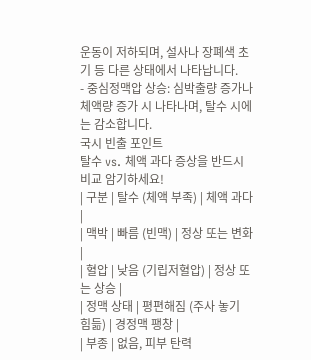운동이 저하되며, 설사나 장폐색 초기 등 다른 상태에서 나타납니다.
- 중심정맥압 상승: 심박출량 증가나 체액량 증가 시 나타나며, 탈수 시에는 감소합니다.
국시 빈출 포인트
탈수 vs. 체액 과다 증상을 반드시 비교 암기하세요!
| 구분 | 탈수 (체액 부족) | 체액 과다 |
| 맥박 | 빠름 (빈맥) | 정상 또는 변화 |
| 혈압 | 낮음 (기립저혈압) | 정상 또는 상승 |
| 정맥 상태 | 평편해짐 (주사 놓기 힘듦) | 경정맥 팽창 |
| 부종 | 없음, 피부 탄력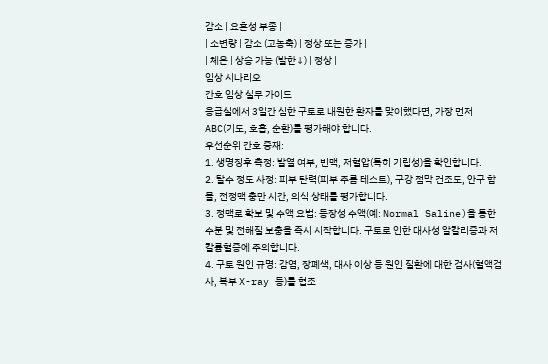감소 | 요흔성 부종 |
| 소변량 | 감소 (고농축) | 정상 또는 증가 |
| 체온 | 상승 가능 (발한↓) | 정상 |
임상 시나리오
간호 임상 실무 가이드
응급실에서 3일간 심한 구토로 내원한 환자를 맞이했다면, 가장 먼저 ABC(기도, 호흡, 순환)를 평가해야 합니다.
우선순위 간호 중재:
1. 생명징후 측정: 발열 여부, 빈맥, 저혈압(특히 기립성)을 확인합니다.
2. 탈수 정도 사정: 피부 탄력(피부 주름 테스트), 구강 점막 건조도, 안구 함몰, 전정맥 충만 시간, 의식 상태를 평가합니다.
3. 정맥로 확보 및 수액 요법: 등장성 수액(예: Normal Saline)을 통한 수분 및 전해질 보충을 즉시 시작합니다. 구토로 인한 대사성 알칼리증과 저칼륨혈증에 주의합니다.
4. 구토 원인 규명: 감염, 장폐색, 대사 이상 등 원인 질환에 대한 검사(혈액검사, 복부 X-ray 등)를 협조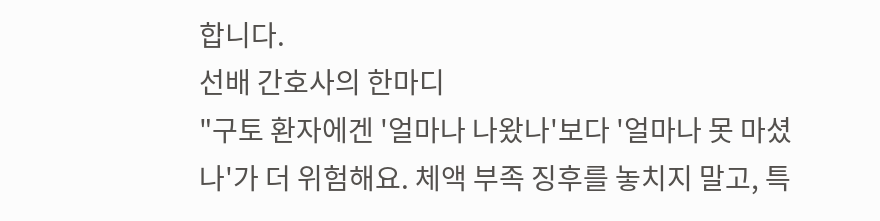합니다.
선배 간호사의 한마디
"구토 환자에겐 '얼마나 나왔나'보다 '얼마나 못 마셨나'가 더 위험해요. 체액 부족 징후를 놓치지 말고, 특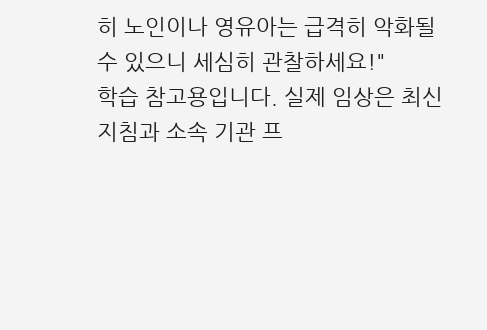히 노인이나 영유아는 급격히 악화될 수 있으니 세심히 관찰하세요!"
학습 참고용입니다. 실제 임상은 최신 지침과 소속 기관 프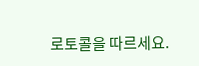로토콜을 따르세요.